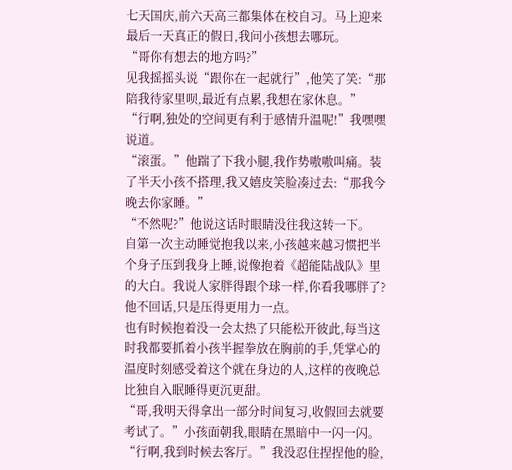七天国庆,前六天高三都集体在校自习。马上迎来最后一天真正的假日,我问小孩想去哪玩。
“哥你有想去的地方吗?”
见我摇摇头说“跟你在一起就行”,他笑了笑:“那陪我待家里呗,最近有点累,我想在家休息。”
“行啊,独处的空间更有利于感情升温呢!”我嘿嘿说道。
“滚蛋。”他踹了下我小腿,我作势嗷嗷叫痛。装了半天小孩不搭理,我又嬉皮笑脸凑过去:“那我今晚去你家睡。”
“不然呢?”他说这话时眼睛没往我这转一下。
自第一次主动睡觉抱我以来,小孩越来越习惯把半个身子压到我身上睡,说像抱着《超能陆战队》里的大白。我说人家胖得跟个球一样,你看我哪胖了?他不回话,只是压得更用力一点。
也有时候抱着没一会太热了只能松开彼此,每当这时我都要抓着小孩半握拳放在胸前的手,凭掌心的温度时刻感受着这个就在身边的人,这样的夜晚总比独自入眠睡得更沉更甜。
“哥,我明天得拿出一部分时间复习,收假回去就要考试了。”小孩面朝我,眼睛在黑暗中一闪一闪。
“行啊,我到时候去客厅。”我没忍住捏捏他的脸,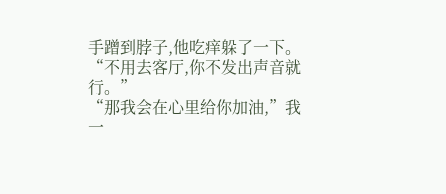手蹭到脖子,他吃痒躲了一下。
“不用去客厅,你不发出声音就行。”
“那我会在心里给你加油,”我一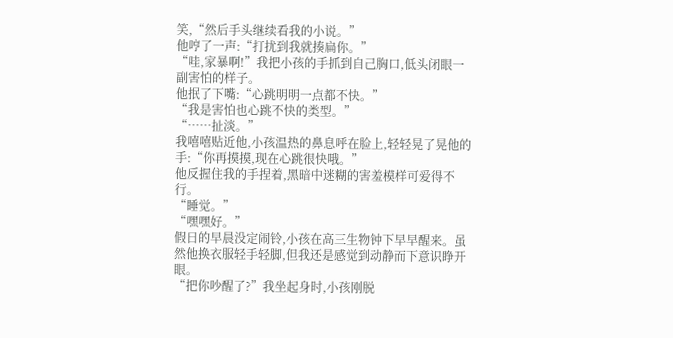笑,“然后手头继续看我的小说。”
他哼了一声:“打扰到我就揍扁你。”
“哇,家暴啊!”我把小孩的手抓到自己胸口,低头闭眼一副害怕的样子。
他抿了下嘴:“心跳明明一点都不快。”
“我是害怕也心跳不快的类型。”
“……扯淡。”
我嘻嘻贴近他,小孩温热的鼻息呼在脸上,轻轻晃了晃他的手:“你再摸摸,现在心跳很快哦。”
他反握住我的手捏着,黑暗中迷糊的害羞模样可爱得不行。
“睡觉。”
“嘿嘿好。”
假日的早晨没定闹铃,小孩在高三生物钟下早早醒来。虽然他换衣服轻手轻脚,但我还是感觉到动静而下意识睁开眼。
“把你吵醒了?”我坐起身时,小孩刚脱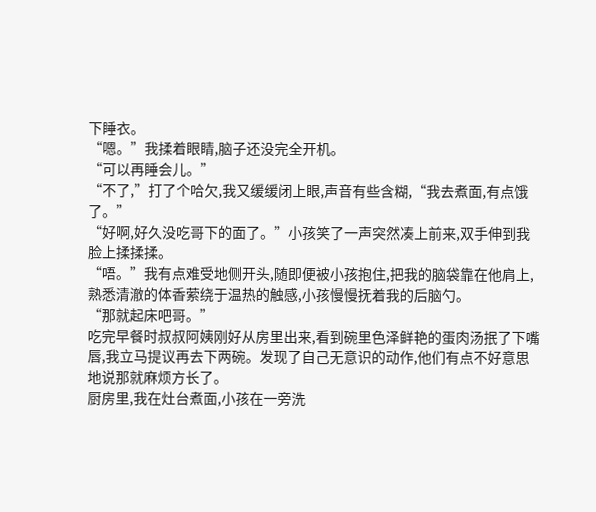下睡衣。
“嗯。”我揉着眼睛,脑子还没完全开机。
“可以再睡会儿。”
“不了,”打了个哈欠,我又缓缓闭上眼,声音有些含糊,“我去煮面,有点饿了。”
“好啊,好久没吃哥下的面了。”小孩笑了一声突然凑上前来,双手伸到我脸上揉揉揉。
“唔。”我有点难受地侧开头,随即便被小孩抱住,把我的脑袋靠在他肩上,熟悉清澈的体香萦绕于温热的触感,小孩慢慢抚着我的后脑勺。
“那就起床吧哥。”
吃完早餐时叔叔阿姨刚好从房里出来,看到碗里色泽鲜艳的蛋肉汤抿了下嘴唇,我立马提议再去下两碗。发现了自己无意识的动作,他们有点不好意思地说那就麻烦方长了。
厨房里,我在灶台煮面,小孩在一旁洗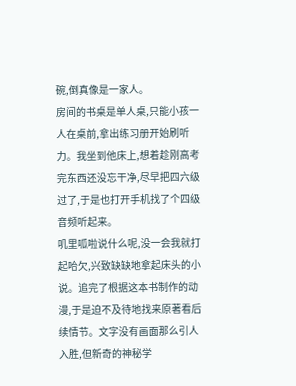碗,倒真像是一家人。
房间的书桌是单人桌,只能小孩一人在桌前,拿出练习册开始刷听力。我坐到他床上,想着趁刚高考完东西还没忘干净,尽早把四六级过了,于是也打开手机找了个四级音频听起来。
叽里呱啦说什么呢,没一会我就打起哈欠,兴致缺缺地拿起床头的小说。追完了根据这本书制作的动漫,于是迫不及待地找来原著看后续情节。文字没有画面那么引人入胜,但新奇的神秘学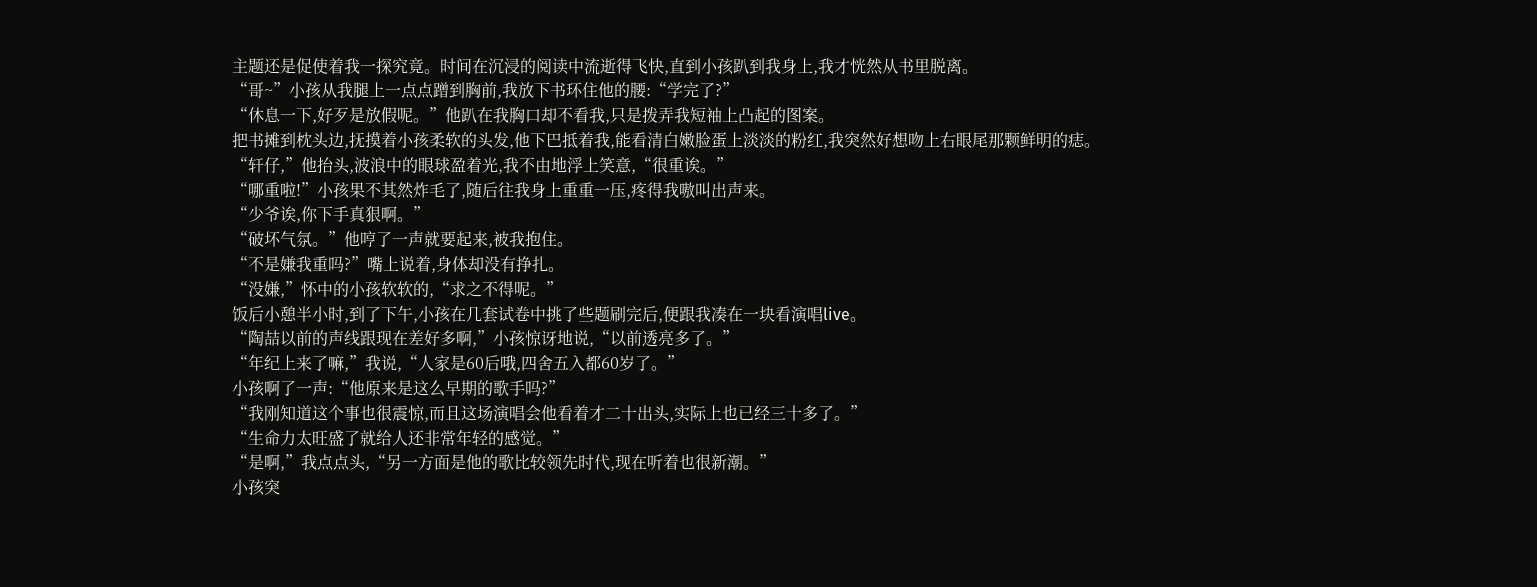主题还是促使着我一探究竟。时间在沉浸的阅读中流逝得飞快,直到小孩趴到我身上,我才恍然从书里脱离。
“哥~”小孩从我腿上一点点蹭到胸前,我放下书环住他的腰:“学完了?”
“休息一下,好歹是放假呢。”他趴在我胸口却不看我,只是拨弄我短袖上凸起的图案。
把书摊到枕头边,抚摸着小孩柔软的头发,他下巴抵着我,能看清白嫩脸蛋上淡淡的粉红,我突然好想吻上右眼尾那颗鲜明的痣。
“轩仔,”他抬头,波浪中的眼球盈着光,我不由地浮上笑意,“很重诶。”
“哪重啦!”小孩果不其然炸毛了,随后往我身上重重一压,疼得我嗷叫出声来。
“少爷诶,你下手真狠啊。”
“破坏气氛。”他哼了一声就要起来,被我抱住。
“不是嫌我重吗?”嘴上说着,身体却没有挣扎。
“没嫌,”怀中的小孩软软的,“求之不得呢。”
饭后小憩半小时,到了下午,小孩在几套试卷中挑了些题刷完后,便跟我凑在一块看演唱live。
“陶喆以前的声线跟现在差好多啊,”小孩惊讶地说,“以前透亮多了。”
“年纪上来了嘛,”我说,“人家是60后哦,四舍五入都60岁了。”
小孩啊了一声:“他原来是这么早期的歌手吗?”
“我刚知道这个事也很震惊,而且这场演唱会他看着才二十出头,实际上也已经三十多了。”
“生命力太旺盛了就给人还非常年轻的感觉。”
“是啊,”我点点头,“另一方面是他的歌比较领先时代,现在听着也很新潮。”
小孩突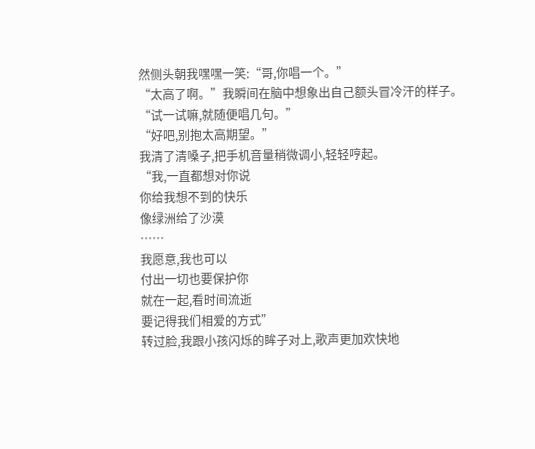然侧头朝我嘿嘿一笑:“哥,你唱一个。”
“太高了啊。”我瞬间在脑中想象出自己额头冒冷汗的样子。
“试一试嘛,就随便唱几句。”
“好吧,别抱太高期望。”
我清了清嗓子,把手机音量稍微调小,轻轻哼起。
“我,一直都想对你说
你给我想不到的快乐
像绿洲给了沙漠
……
我愿意,我也可以
付出一切也要保护你
就在一起,看时间流逝
要记得我们相爱的方式”
转过脸,我跟小孩闪烁的眸子对上,歌声更加欢快地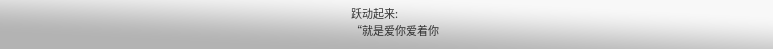跃动起来:
“就是爱你爱着你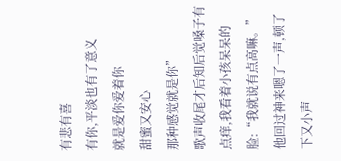有悲有喜
有你,平淡也有了意义
就是爱你爱着你
甜蜜又安心
那种感觉就是你”
歌声收尾才后知后觉嗓子有点痒,我看着小孩呆呆的脸:“我就说有点高嘛。”
他回过神来嗯了一声,顿了下又小声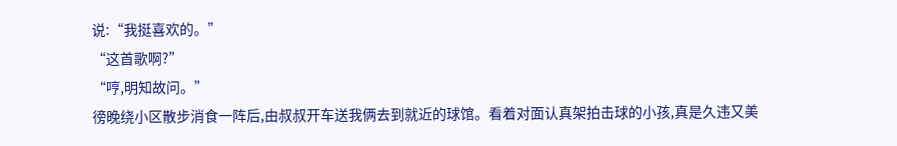说:“我挺喜欢的。”
“这首歌啊?”
“哼,明知故问。”
徬晚绕小区散步消食一阵后,由叔叔开车送我俩去到就近的球馆。看着对面认真架拍击球的小孩,真是久违又美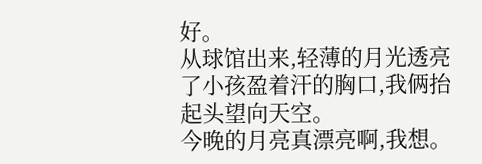好。
从球馆出来,轻薄的月光透亮了小孩盈着汗的胸口,我俩抬起头望向天空。
今晚的月亮真漂亮啊,我想。